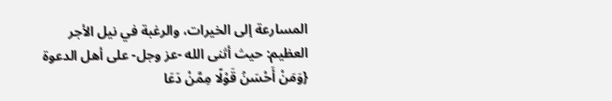المسارعة إلى الخيرات، والرغبة في نيل الأجر العظيم: حيث أثنى الله -عز وجل- على أهل الدعوة {وَمَنْ أَحْسَنُ قَوْلًا مِمَّنْ دَعَا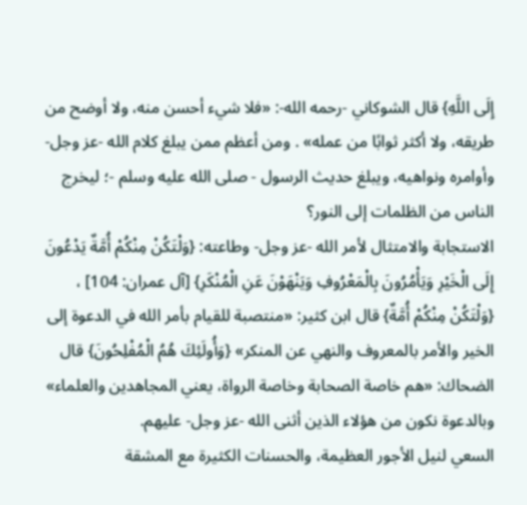إِلَى اللَّهِ} قال الشوكاني -رحمه الله-: «فلا شيء أحسن منه، ولا أوضح من طريقه، ولا أكثر ثوابًا من عمله» . ومن أعظم ممن يبلغ كلام الله -عز وجل- وأوامره ونواهيه، ويبلغ حديث الرسول - صلى الله عليه وسلم -؛ ليخرج الناس من الظلمات إلى النور؟
الاستجابة والامتثال لأمر الله -عز وجل- وطاعته: {وَلْتَكُنْ مِنْكُمْ أُمَّةٌ يَدْعُونَ إِلَى الْخَيْرِ وَيَأْمُرُونَ بِالْمَعْرُوفِ وَيَنْهَوْنَ عَنِ الْمُنْكَرِ} [آل عمران: 104] ، {وَلْتَكُنْ مِنْكُمْ أُمَّةٌ} قال ابن كثير: «منتصبة للقيام بأمر الله في الدعوة إلى الخير والأمر بالمعروف والنهي عن المنكر» {وَأُولَئِكَ هُمُ الْمُفْلِحُونَ} قال الضحاك: «هم خاصة الصحابة وخاصة الرواة، يعني المجاهدين والعلماء»
وبالدعوة نكون من هؤلاء الذين أثنى الله -عز وجل- عليهم.
السعي لنيل الأجور العظيمة، والحسنات الكثيرة مع المشقة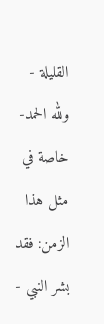القليلة - ولله الحمد- خاصة في مثل هذا الزمن: فقد بشر النبي -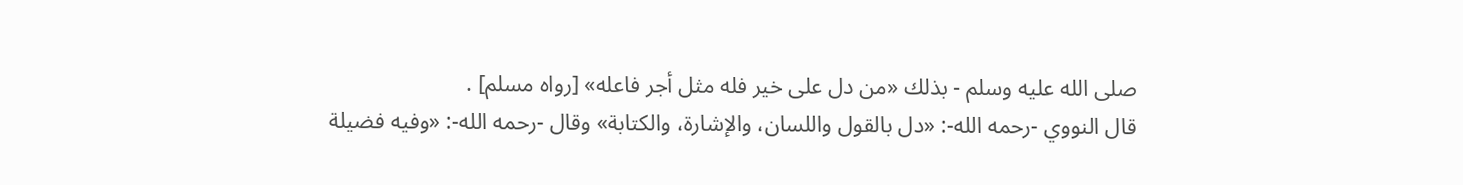صلى الله عليه وسلم - بذلك «من دل على خير فله مثل أجر فاعله» [رواه مسلم] .
قال النووي -رحمه الله-: «دل بالقول واللسان، والإشارة، والكتابة» وقال -رحمه الله-: «وفيه فضيلة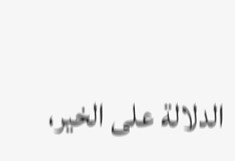الدلالة على الخير،